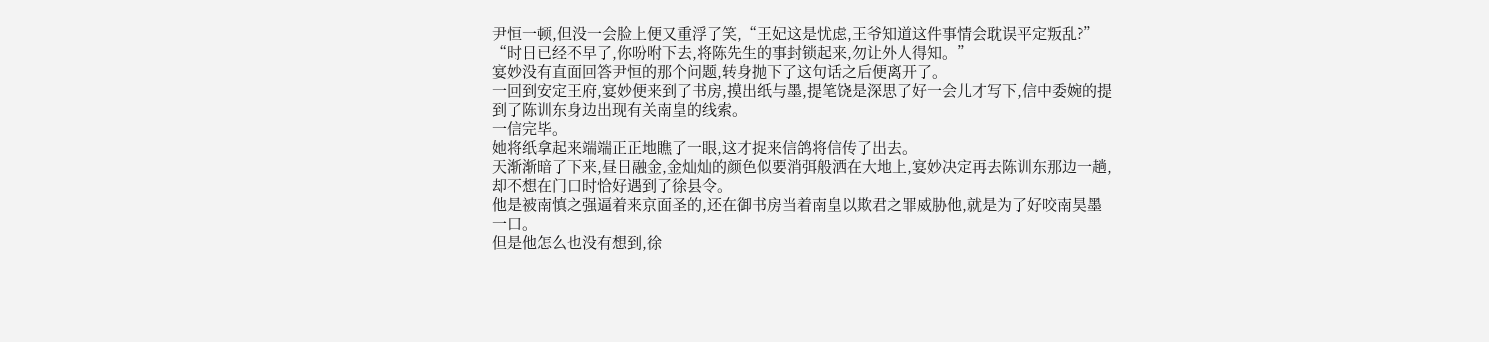尹恒一顿,但没一会脸上便又重浮了笑,“王妃这是忧虑,王爷知道这件事情会耽误平定叛乱?”
“时日已经不早了,你吩咐下去,将陈先生的事封锁起来,勿让外人得知。”
宴妙没有直面回答尹恒的那个问题,转身抛下了这句话之后便离开了。
一回到安定王府,宴妙便来到了书房,摸出纸与墨,提笔饶是深思了好一会儿才写下,信中委婉的提到了陈训东身边出现有关南皇的线索。
一信完毕。
她将纸拿起来端端正正地瞧了一眼,这才捉来信鸽将信传了出去。
天渐渐暗了下来,昼日融金,金灿灿的颜色似要消弭般洒在大地上,宴妙决定再去陈训东那边一趟,却不想在门口时恰好遇到了徐县令。
他是被南慎之强逼着来京面圣的,还在御书房当着南皇以欺君之罪威胁他,就是为了好咬南昊墨一口。
但是他怎么也没有想到,徐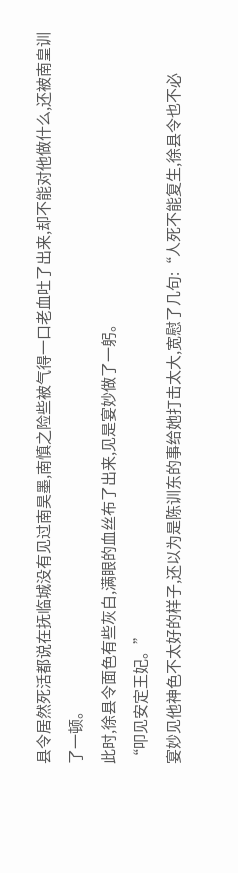县令居然死活都说在抚临城没有见过南昊墨,南慎之险些被气得一口老血吐了出来,却不能对他做什么,还被南皇训了一顿。
此时,徐县令面色有些灰白,满眼的血丝布了出来,见是宴妙做了一躬。
“叩见安定王妃。”
宴妙见他神色不太好的样子,还以为是陈训东的事给她打击太大,宽慰了几句:“人死不能复生,徐县令也不必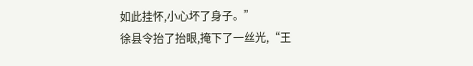如此挂怀,小心坏了身子。”
徐县令抬了抬眼,掩下了一丝光,“王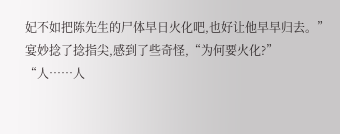妃不如把陈先生的尸体早日火化吧,也好让他早早归去。”
宴妙捻了捻指尖,感到了些奇怪,“为何要火化?”
“人……人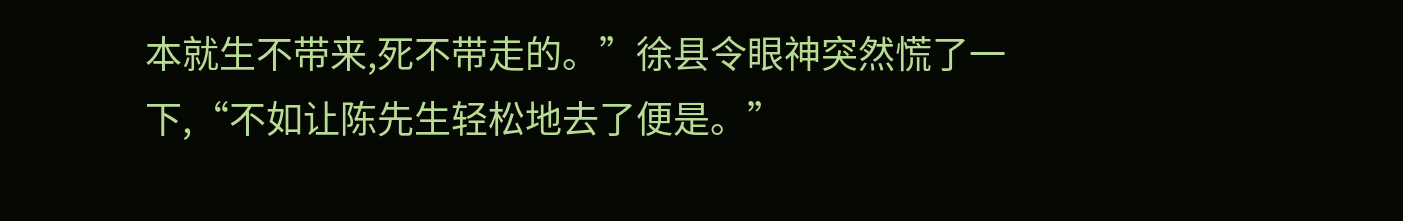本就生不带来,死不带走的。”徐县令眼神突然慌了一下,“不如让陈先生轻松地去了便是。”